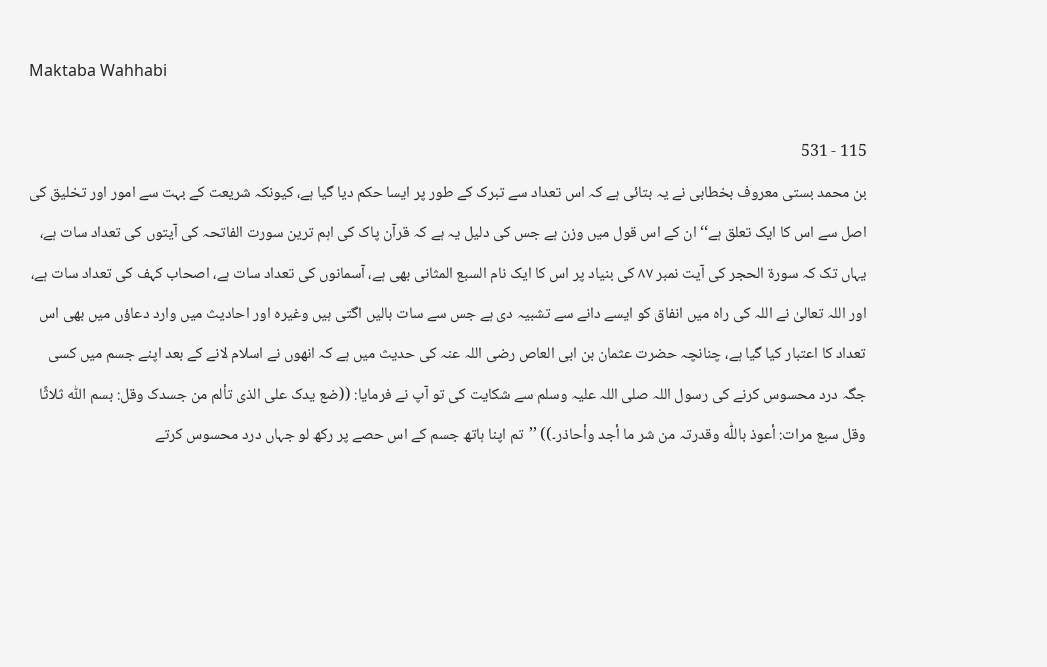Maktaba Wahhabi

115 - 531
بن محمد بستی معروف بخطابی نے یہ بتائی ہے کہ اس تعداد سے تبرک کے طور پر ایسا حکم دیا گیا ہے، کیونکہ شریعت کے بہت سے امور اور تخلیق کی اصل سے اس کا ایک تعلق ہے‘‘ ان کے اس قول میں وزن ہے جس کی دلیل یہ ہے کہ قرآن پاک کی اہم ترین سورت الفاتحہ کی آیتوں کی تعداد سات ہے، یہاں تک کہ سورۃ الحجر کی آیت نمبر ۸۷ کی بنیاد پر اس کا ایک نام السبع المثانی بھی ہے، آسمانوں کی تعداد سات ہے، اصحاب کہف کی تعداد سات ہے، اور اللہ تعالیٰ نے اللہ کی راہ میں انفاق کو ایسے دانے سے تشبیہ دی ہے جس سے سات بالیں اگتی ہیں وغیرہ اور احادیث میں وارد دعاؤں میں بھی اس تعداد کا اعتبار کیا گیا ہے، چنانچہ حضرت عثمان بن ابی العاص رضی اللہ عنہ کی حدیث میں ہے کہ انھوں نے اسلام لانے کے بعد اپنے جسم میں کسی جگہ درد محسوس کرنے کی رسول اللہ صلی اللہ علیہ وسلم سے شکایت کی تو آپ نے فرمایا: ((ضع یدک علی الذی تألم من جسدک وقل: بسم اللّٰه ثلاثًا وقل سبع مرات: أعوذ باللّٰه وقدرتہ من شر ما أجد وأحاذر۔)) ’’تم اپنا ہاتھ جسم کے اس حصے پر رکھ لو جہاں درد محسوس کرتے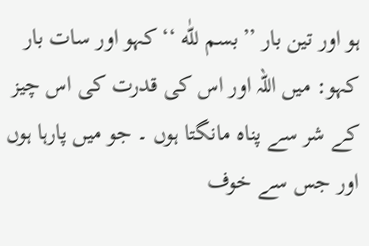ہو اور تین بار ’’بسم للّٰه ‘‘ کہو اور سات بار کہو: میں اللہ اور اس کی قدرت کی اس چیز کے شر سے پناہ مانگتا ہوں ۔ جو میں پارہا ہوں اور جس سے خوف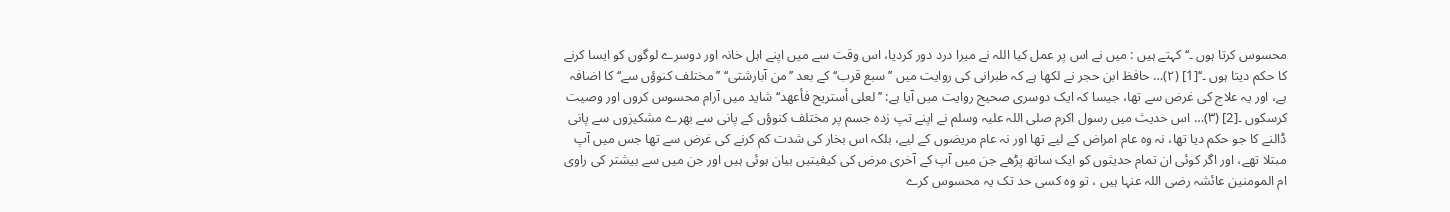محسوس کرتا ہوں ۔‘‘ کہتے ہیں : میں نے اس پر عمل کیا اللہ نے میرا درد دور کردیا، اس وقت سے میں اپنے اہل خانہ اور دوسرے لوگوں کو ایسا کرنے کا حکم دیتا ہوں ۔‘‘[1] (۲)… حافظ ابن حجر نے لکھا ہے کہ طبرانی کی روایت میں ’’سبع قرب‘‘ کے بعد ’’من آبارشتی‘‘ ’’مختلف کنوؤں سے‘‘ کا اضافہ ہے، اور یہ علاج کی غرض سے تھا، جیسا کہ ایک دوسری صحیح روایت میں آیا ہے: ’’لعلی أستریح فأعھد‘‘ شاید میں آرام محسوس کروں اور وصیت کرسکوں ۔[2] (۳)… اس حدیث میں رسول اکرم صلی اللہ علیہ وسلم نے اپنے تپ زدہ جسم پر مختلف کنوؤں کے پانی سے بھرے مشکیزوں سے پانی ڈالنے کا جو حکم دیا تھا، نہ وہ عام امراض کے لیے تھا اور نہ عام مریضوں کے لیے، بلکہ اس بخار کی شدت کم کرنے کی غرض سے تھا جس میں آپ مبتلا تھے، اور اگر کوئی ان تمام حدیثوں کو ایک ساتھ پڑھے جن میں آپ کے آخری مرض کی کیفیتیں بیان ہوئی ہیں اور جن میں سے بیشتر کی راوی ام المومنین عائشہ رضی اللہ عنہا ہیں ، تو وہ کسی حد تک یہ محسوس کرے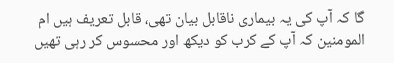گا کہ آپ کی یہ بیماری ناقابل بیان تھی، قابل تعریف ہیں ام المومنین کہ آپ کے کرب کو دیکھ اور محسوس کر رہی تھیں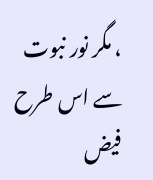، مگر نور نبوت سے اس طرح فیض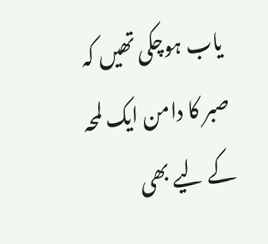یاب ہوچکی تھیں کہ صبر کا دامن ایک لمحہ کے لیے بھی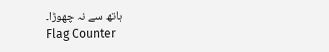ہاتھ سے نہ چھوڑا۔
Flag Counter